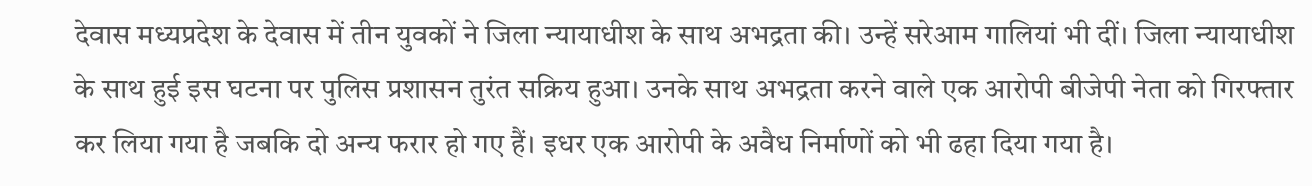देवास मध्यप्रदेश के देवास में तीन युवकों ने जिला न्यायाधीश के साथ अभद्रता की। उन्हें सरेआम गालियां भी दीं। जिला न्यायाधीश के साथ हुई इस घटना पर पुलिस प्रशासन तुरंत सक्रिय हुआ। उनके साथ अभद्रता करने वाले एक आरोपी बीजेपी नेता को गिरफ्तार कर लिया गया है जबकि दो अन्य फरार हो गए हैं। इधर एक आरोपी के अवैध निर्माणों को भी ढहा दिया गया है।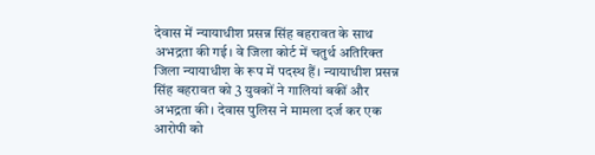देवास में न्यायाधीश प्रसन्न सिंह बहरावत के साथ अभद्रता की गई। वे जिला कोर्ट में चतुर्थ अतिरिक्त जिला न्यायाधीश के रूप में पदस्थ हैं। न्यायाधीश प्रसन्न सिंह बहरावत को 3 युवकों ने गालियां बकीं और अभद्रता की। देवास पुलिस ने मामला दर्ज कर एक आरोपी को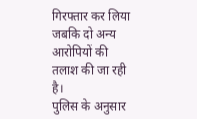गिरफ्तार कर लिया जबकि दो अन्य आरोपियों की तलाश की जा रही है।
पुलिस के अनुसार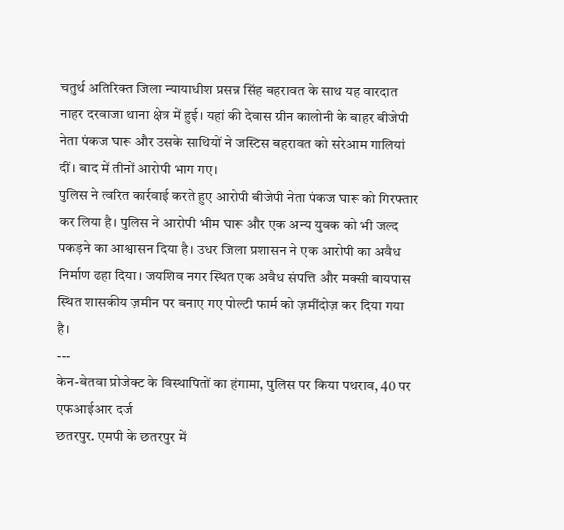चतुर्थ अतिरिक्त जिला न्यायाधीश प्रसन्न सिंह बहरावत के साथ यह वारदात नाहर दरवाजा थाना क्षेत्र में हुई। यहां की देवास ग्रीन कालोनी के बाहर बीजेपी नेता पंकज घारू और उसके साथियों ने जस्टिस बहरावत को सरेआम गालियां दीं। बाद में तीनों आरोपी भाग गए।
पुलिस ने त्वरित कार्रवाई करते हुए आरोपी बीजेपी नेता पंकज घारू को गिरफ्तार कर लिया है। पुलिस ने आरोपी भीम घारू और एक अन्य युवक को भी जल्द पकड़ने का आश्वासन दिया है। उधर जिला प्रशासन ने एक आरोपी का अवैध निर्माण ढहा दिया। जयशिव नगर स्थित एक अवैध संपत्ति और मक्सी बायपास स्थित शासकीय ज़मीन पर बनाए गए पोल्टी फार्म को ज़मींदोज़ कर दिया गया है।
---
केन-बेतवा प्रोजेक्ट के विस्थापितों का हंगामा, पुलिस पर किया पथराव, 40 पर एफआईआर दर्ज
छतरपुर. एमपी के छतरपुर में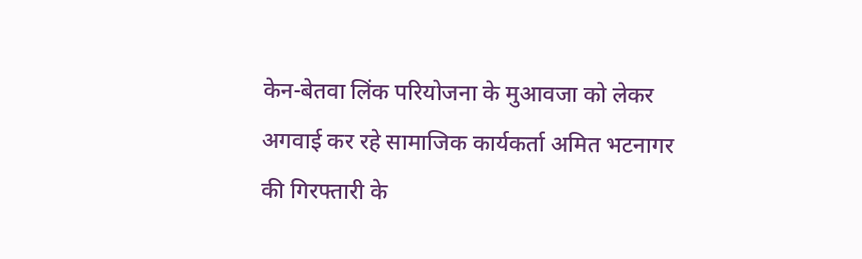केन-बेतवा लिंक परियोजना के मुआवजा को लेकर अगवाई कर रहे सामाजिक कार्यकर्ता अमित भटनागर की गिरफ्तारी के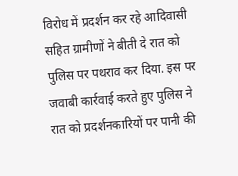विरोध में प्रदर्शन कर रहे आदिवासी सहित ग्रामीणों ने बीती दे रात को पुलिस पर पथराव कर दिया. इस पर जवाबी कार्रवाई करते हुए पुलिस ने रात को प्रदर्शनकारियों पर पानी की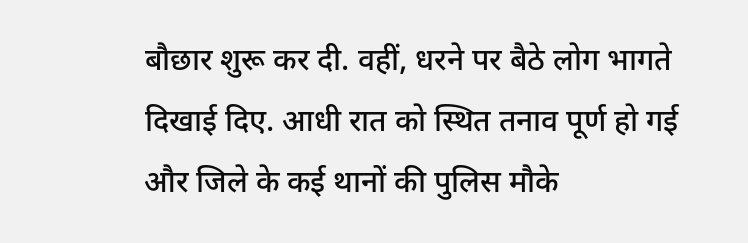बौछार शुरू कर दी. वहीं, धरने पर बैठे लोग भागते दिखाई दिए. आधी रात को स्थित तनाव पूर्ण हो गई और जिले के कई थानों की पुलिस मौके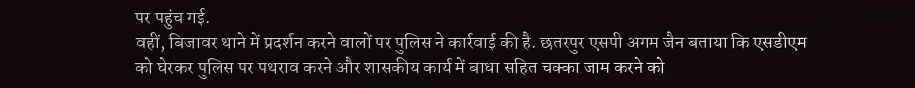पर पहुंच गई.
वहीं, बिजावर थाने में प्रदर्शन करने वालों पर पुलिस ने कार्रवाई की है. छतरपुर एसपी अगम जैन बताया कि एसडीएम को घेरकर पुलिस पर पथराव करने और शासकीय कार्य में बाधा सहित चक्का जाम करने को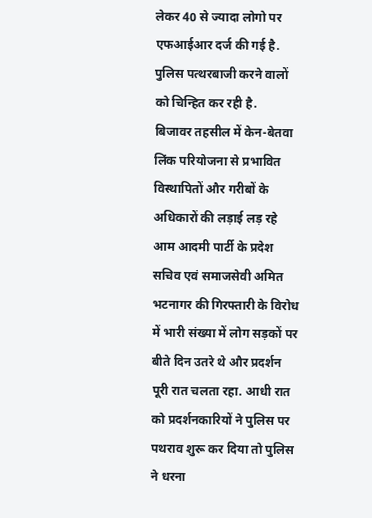लेकर 40 से ज्यादा लोगो पर एफआईआर दर्ज की गई है. पुलिस पत्थरबाजी करने वालों को चिन्हित कर रही है.
बिजावर तहसील में केन-बेतवा लिंक परियोजना से प्रभावित विस्थापितों और गरीबों के अधिकारों की लड़ाई लड़ रहे आम आदमी पार्टी के प्रदेश सचिव एवं समाजसेवी अमित भटनागर की गिरफ्तारी के विरोध में भारी संख्या में लोग सड़कों पर बीते दिन उतरे थे और प्रदर्शन पूरी रात चलता रहा. आधी रात को प्रदर्शनकारियों ने पुलिस पर पथराव शुरू कर दिया तो पुलिस ने धरना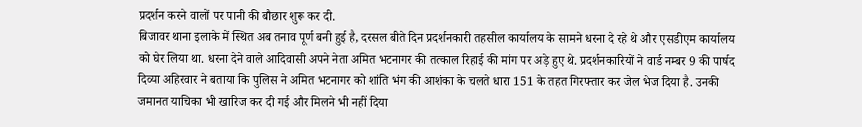प्रदर्शन करने वालों पर पानी की बौछार शुरू कर दी.
बिजावर थाना इलाके में स्थित अब तनाव पूर्ण बनी हुई है, दरसल बीते दिन प्रदर्शनकारी तहसील कार्यालय के सामने धरना दे रहे थे और एसडीएम कार्यालय को घेर लिया था. धरना देने वाले आदिवासी अपने नेता अमित भटनागर की तत्काल रिहाई की मांग पर अड़े हुए थे. प्रदर्शनकारियों ने वार्ड नम्बर 9 की पार्षद दिव्या अहिरवार ने बताया कि पुलिस ने अमित भटनागर को शांति भंग की आशंका के चलते धारा 151 के तहत गिरफ्तार कर जेल भेज दिया है. उनकी जमानत याचिका भी खारिज कर दी गई और मिलने भी नहीं दिया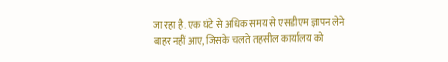जा रहा है. एक घंटे से अधिक समय से एसडीएम ज्ञापन लेने बाहर नहीं आए, जिसके चलते तहसील कार्यालय को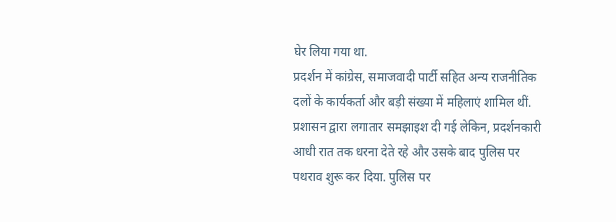घेर लिया गया था.
प्रदर्शन में कांग्रेस, समाजवादी पार्टी सहित अन्य राजनीतिक दलों के कार्यकर्ता और बड़ी संख्या में महिलाएं शामिल थीं. प्रशासन द्वारा लगातार समझाइश दी गई लेकिन, प्रदर्शनकारी आधी रात तक धरना देते रहे और उसके बाद पुलिस पर पथराव शुरू कर दिया. पुलिस पर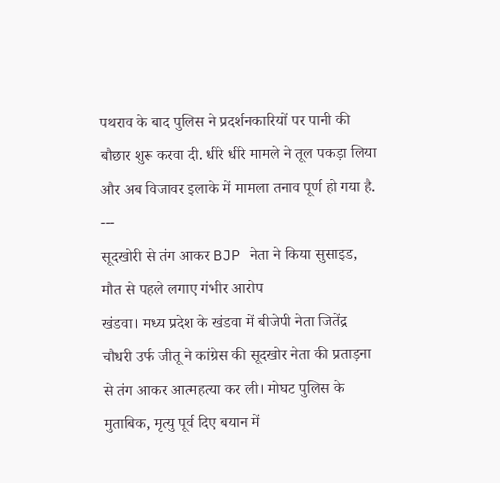पथराव के बाद पुलिस ने प्रदर्शनकारियों पर पानी की बौछार शुरू करवा दी. धीरे धीरे मामले ने तूल पकड़ा लिया और अब विजावर इलाके में मामला तनाव पूर्ण हो गया है.
---
सूदखोरी से तंग आकर BJP नेता ने किया सुसाइड, मौत से पहले लगाए गंभीर आरोप
खंडवा। मध्य प्रदेश के खंडवा में बीजेपी नेता जितेंद्र चौधरी उर्फ जीतू ने कांग्रेस की सूदखोर नेता की प्रताड़ना से तंग आकर आत्महत्या कर ली। मोघट पुलिस के मुताबिक, मृत्यु पूर्व दिए बयान में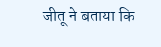जीतू ने बताया कि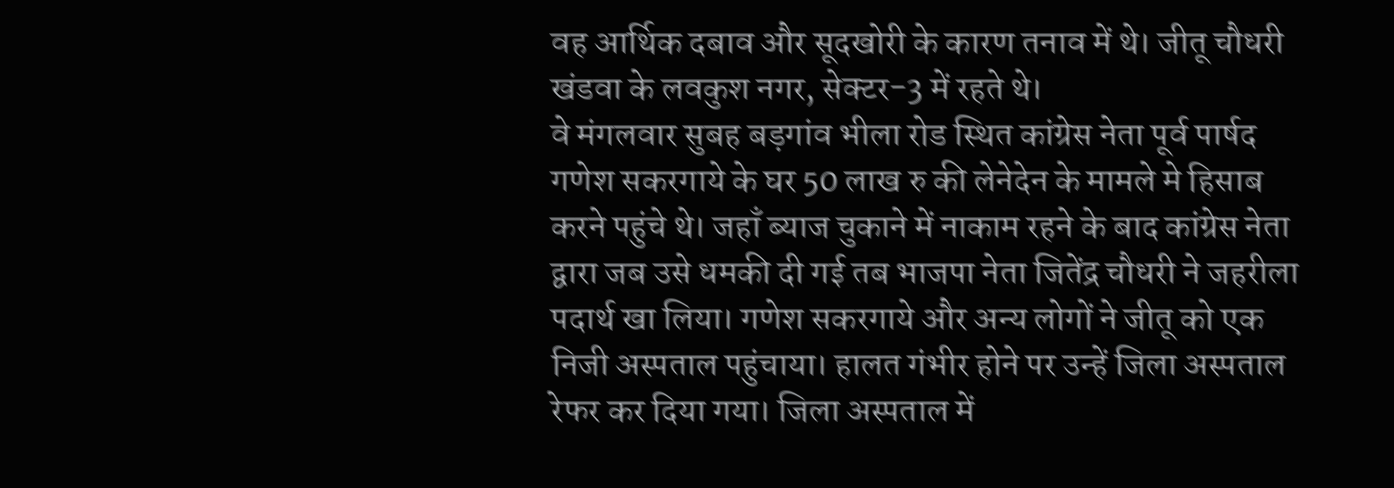वह आर्थिक दबाव और सूदखोरी के कारण तनाव में थे। जीतू चौधरी खंडवा के लवकुश नगर, सेक्टर-3 में रहते थे।
वे मंगलवार सुबह बड़गांव भीला रोड स्थित कांग्रेस नेता पूर्व पार्षद गणेश सकरगाये के घर 50 लाख रु की लेनेदेन के मामले मे हिसाब करने पहुंचे थे। जहाँ ब्याज चुकाने में नाकाम रहने के बाद कांग्रेस नेता द्वारा जब उसे धमकी दी गई तब भाजपा नेता जितेंद्र चौधरी ने जहरीला पदार्थ खा लिया। गणेश सकरगाये और अन्य लोगों ने जीतू को एक निजी अस्पताल पहुंचाया। हालत गंभीर होने पर उन्हें जिला अस्पताल रेफर कर दिया गया। जिला अस्पताल में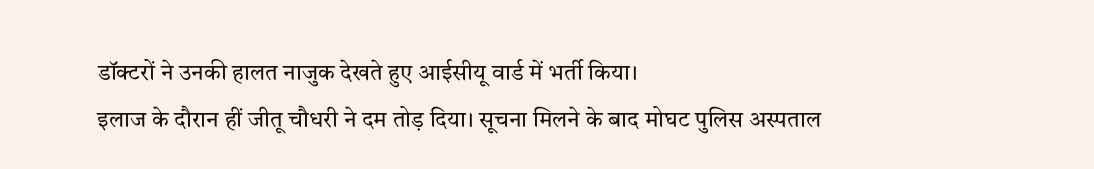डॉक्टरों ने उनकी हालत नाजुक देखते हुए आईसीयू वार्ड में भर्ती किया।
इलाज के दौरान हीं जीतू चौधरी ने दम तोड़ दिया। सूचना मिलने के बाद मोघट पुलिस अस्पताल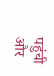पहुंची और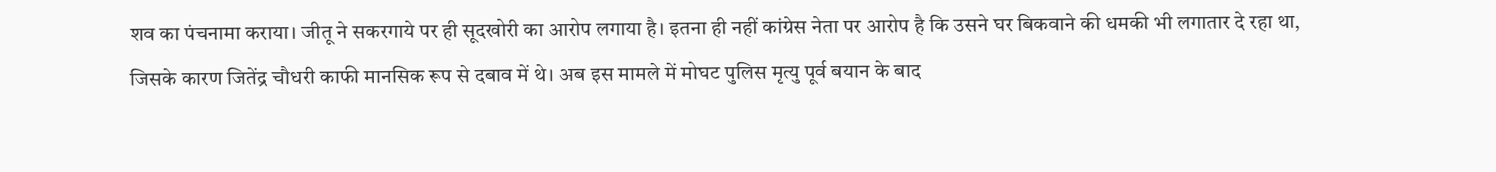शव का पंचनामा कराया। जीतू ने सकरगाये पर ही सूदखोरी का आरोप लगाया है। इतना ही नहीं कांग्रेस नेता पर आरोप है कि उसने घर बिकवाने की धमकी भी लगातार दे रहा था, जिसके कारण जितेंद्र चौधरी काफी मानसिक रूप से दबाव में थे। अब इस मामले में मोघट पुलिस मृत्यु पूर्व बयान के बाद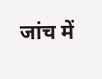जांच में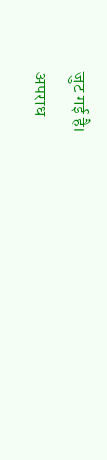जुट गई है।
अपराध